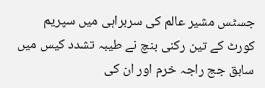جسٹس مشیر عالم کی سربراہی میں سپریم کورٹ کے تین رکنی بنچ نے طیبہ تشدد کیس میں سابق جج راجہ خرم اور ان کی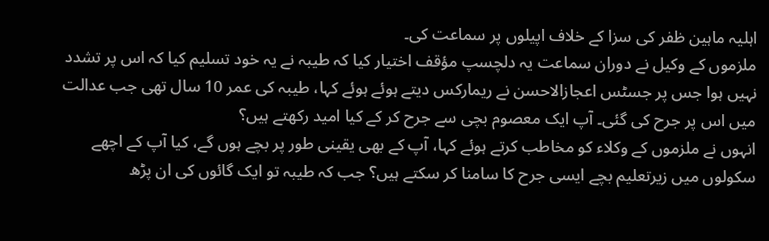اہلیہ ماہین ظفر کی سزا کے خلاف اپیلوں پر سماعت کی۔
ملزموں کے وکیل نے دوران سماعت یہ دلچسپ مؤقف اختیار کیا کہ طیبہ نے یہ خود تسلیم کیا کہ اس پر تشدد نہیں ہوا جس پر جسٹس اعجازالاحسن نے ریمارکس دیتے ہوئے ہوئے کہا، طیبہ کی عمر 10 سال تھی جب عدالت میں اس پر جرح کی گئی۔ آپ ایک معصوم بچی سے جرح کر کے کیا امید رکھتے ہیں؟
انہوں نے ملزموں کے وکلاء کو مخاطب کرتے ہوئے کہا، آپ کے بھی یقینی طور پر بچے ہوں گے، کیا آپ کے اچھے سکولوں میں زیرتعلیم بچے ایسی جرح کا سامنا کر سکتے ہیں؟ جب کہ طیبہ تو ایک گائوں کی ان پڑھ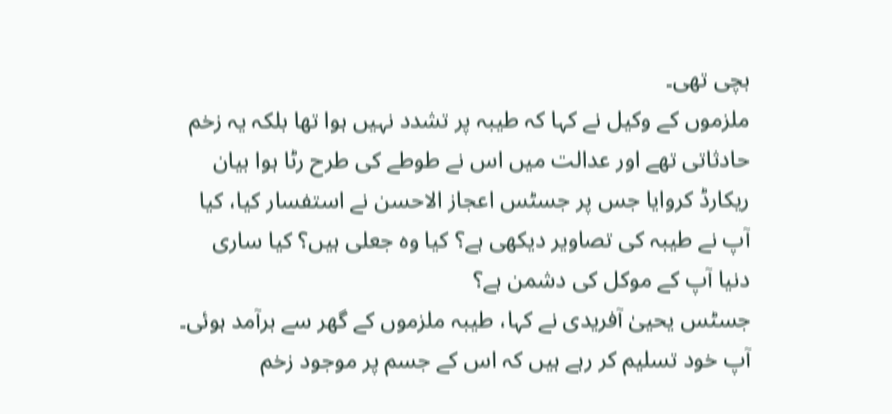بچی تھی۔
ملزموں کے وکیل نے کہا کہ طیبہ پر تشدد نہیں ہوا تھا بلکہ یہ زخم حادثاتی تھے اور عدالت میں اس نے طوطے کی طرح رٹا ہوا بیان ریکارڈ کروایا جس پر جسٹس اعجاز الاحسن نے استفسار کیا، کیا آپ نے طیبہ کی تصاویر دیکھی ہے؟ کیا وہ جعلی ہیں؟ کیا ساری دنیا آپ کے موکل کی دشمن ہے؟
جسٹس یحییٰ آفریدی نے کہا، طیبہ ملزموں کے گھر سے برآمد ہوئی۔ آپ خود تسلیم کر رہے ہیں کہ اس کے جسم پر موجود زخم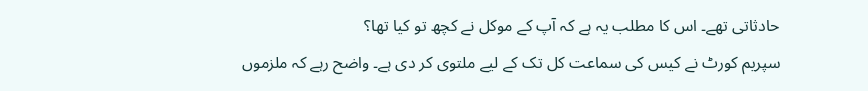حادثاتی تھے۔ اس کا مطلب یہ ہے کہ آپ کے موکل نے کچھ تو کیا تھا؟
سپریم کورٹ نے کیس کی سماعت کل تک کے لیے ملتوی کر دی ہے۔ واضح رہے کہ ملزموں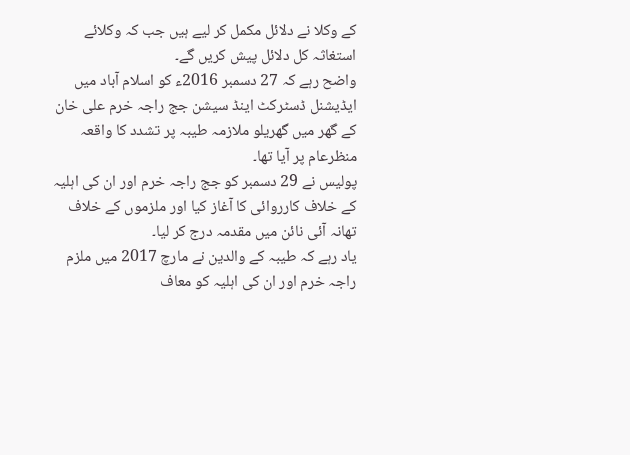کے وکلا نے دلائل مکمل کر لیے ہیں جب کہ وکلائے استغاثہ کل دلائل پیش کریں گے۔
واضح رہے کہ 27 دسمبر 2016ء کو اسلام آباد میں ایڈیشنل ڈسٹرکٹ اینڈ سیشن جج راجہ خرم علی خان کے گھر میں گھریلو ملازمہ طیبہ پر تشدد کا واقعہ منظرعام پر آیا تھا۔
پولیس نے 29 دسمبر کو جج راجہ خرم اور ان کی اہلیہ کے خلاف کارروائی کا آغاز کیا اور ملزموں کے خلاف تھانہ آئی نائن میں مقدمہ درج کر لیا۔
یاد رہے کہ طیبہ کے والدین نے مارچ 2017 میں ملزم راجہ خرم اور ان کی اہلیہ کو معاف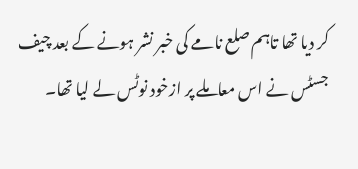کر دیا تھا تاہم صلع نامے کی خبر نشر ہونے کے بعد چیف جسٹس نے اس معاملے پر ازخود نوٹس لے لیا تھا۔